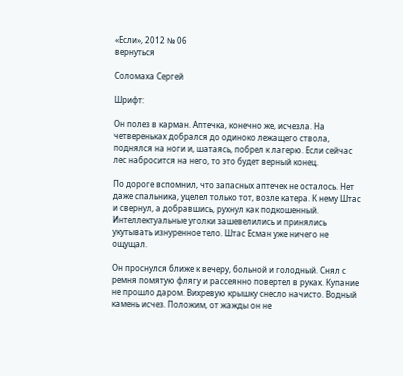«Если», 2012 № 06
вернуться

Соломаха Сергей

Шрифт:

Он полез в карман. Аптечка, конечно же, исчезла. На четвереньках добрался до одиноко лежащего ствола, поднялся на ноги и, шатаясь, побрел к лагерю. Если сейчас лес набросится на него, то это будет верный конец.

По дороге вспомнил, что запасных аптечек не осталось. Нет даже спальника, уцелел только тот, возле катера. К нему Штас и свернул, а добравшись, рухнул как подкошенный. Интеллектуальные уголки зашевелились и принялись укутывать изнуренное тело. Штас Есман уже ничего не ощущал.

Он проснулся ближе к вечеру, больной и голодный. Снял с ремня помятую флягу и рассеянно повертел в руках. Купание не прошло даром. Вихревую крышку снесло начисто. Водный камень исчез. Положим, от жажды он не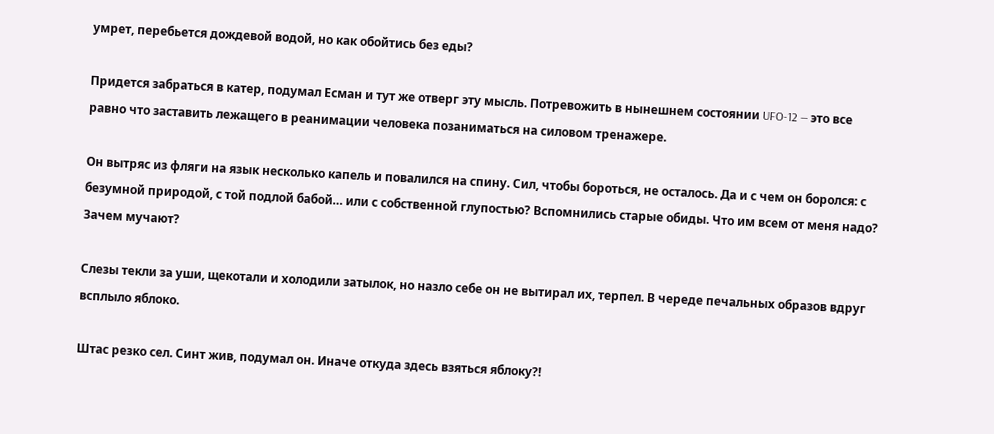умрет, перебьется дождевой водой, но как обойтись без еды?

Придется забраться в катер, подумал Есман и тут же отверг эту мысль. Потревожить в нынешнем состоянии UFO-12 — это все равно что заставить лежащего в реанимации человека позаниматься на силовом тренажере.

Он вытряс из фляги на язык несколько капель и повалился на спину. Сил, чтобы бороться, не осталось. Да и с чем он боролся: с безумной природой, с той подлой бабой… или с собственной глупостью? Вспомнились старые обиды. Что им всем от меня надо? Зачем мучают?

Слезы текли за уши, щекотали и холодили затылок, но назло себе он не вытирал их, терпел. В череде печальных образов вдруг всплыло яблоко.

Штас резко сел. Синт жив, подумал он. Иначе откуда здесь взяться яблоку?!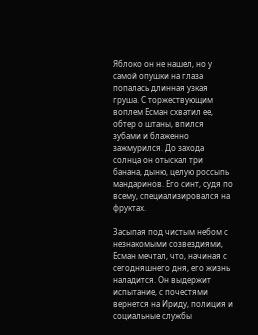Яблоко он не нашел, но у самой опушки на глаза попалась длинная узкая груша. С торжествующим воплем Есман схватил ее, обтер о штаны, впился зубами и блаженно зажмурился. До захода солнца он отыскал три банана, дыню, целую россыпь мандаринов. Его синт, судя по всему, специализировался на фруктах.

Засыпая под чистым небом с незнакомыми созвездиями, Есман мечтал, что, начиная с сегодняшнего дня, его жизнь наладится. Он выдержит испытание, с почестями вернется на Ириду, полиция и социальные службы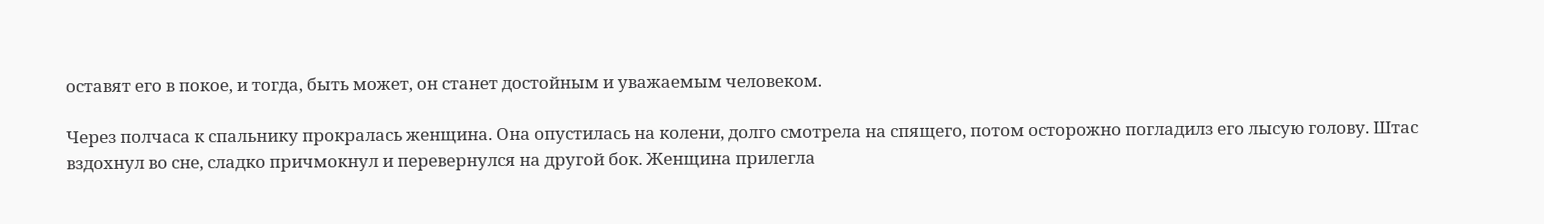оставят его в покое, и тогда, быть может, он станет достойным и уважаемым человеком.

Через полчаса к спальнику прокралась женщина. Она опустилась на колени, долго смотрела на спящего, потом осторожно погладилз его лысую голову. Штас вздохнул во сне, сладко причмокнул и перевернулся на другой бок. Женщина прилегла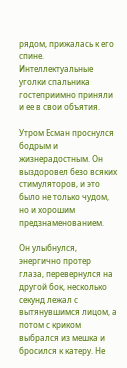рядом, прижалась к его спине. Интеллектуальные уголки спальника гостеприимно приняли и ее в свои объятия.

Утром Есман проснулся бодрым и жизнерадостным. Он выздоровел безо всяких стимуляторов, и это было не только чудом, но и хорошим предзнаменованием.

Он улыбнулся, энергично протер глаза, перевернулся на другой бок, несколько секунд лежал с вытянувшимся лицом, а потом с криком выбрался из мешка и бросился к катеру. Не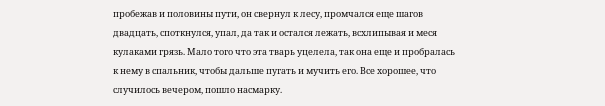пробежав и половины пути, он свернул к лесу, промчался еще шагов двадцать, споткнулся, упал, да так и остался лежать, всхлипывая и меся кулаками грязь. Мало того что эта тварь уцелела, так она еще и пробралась к нему в спальник, чтобы дальше пугать и мучить его. Все хорошее, что случилось вечером, пошло насмарку.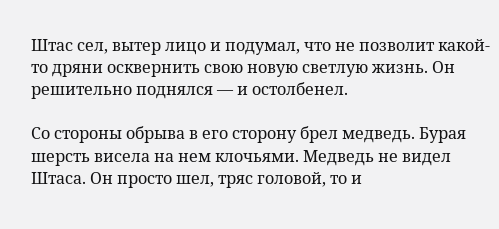Штас сел, вытер лицо и подумал, что не позволит какой-то дряни осквернить свою новую светлую жизнь. Он решительно поднялся — и остолбенел.

Со стороны обрыва в его сторону брел медведь. Бурая шерсть висела на нем клочьями. Медведь не видел Штаса. Он просто шел, тряс головой, то и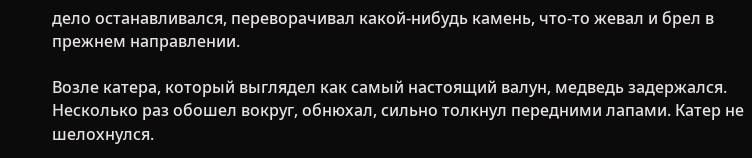дело останавливался, переворачивал какой-нибудь камень, что-то жевал и брел в прежнем направлении.

Возле катера, который выглядел как самый настоящий валун, медведь задержался. Несколько раз обошел вокруг, обнюхал, сильно толкнул передними лапами. Катер не шелохнулся.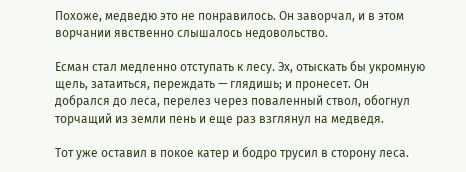Похоже, медведю это не понравилось. Он заворчал, и в этом ворчании явственно слышалось недовольство.

Есман стал медленно отступать к лесу. Эх, отыскать бы укромную щель, затаиться, переждать — глядишь; и пронесет. Он добрался до леса, перелез через поваленный ствол, обогнул торчащий из земли пень и еще раз взглянул на медведя.

Тот уже оставил в покое катер и бодро трусил в сторону леса.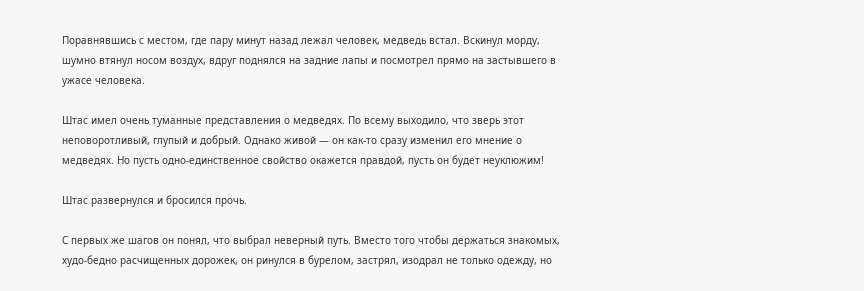Поравнявшись с местом, где пару минут назад лежал человек, медведь встал. Вскинул морду, шумно втянул носом воздух, вдруг поднялся на задние лапы и посмотрел прямо на застывшего в ужасе человека.

Штас имел очень туманные представления о медведях. По всему выходило, что зверь этот неповоротливый, глупый и добрый. Однако живой — он как-то сразу изменил его мнение о медведях. Но пусть одно-единственное свойство окажется правдой, пусть он будет неуклюжим!

Штас развернулся и бросился прочь.

С первых же шагов он понял, что выбрал неверный путь. Вместо того чтобы держаться знакомых, худо-бедно расчищенных дорожек, он ринулся в бурелом, застрял, изодрал не только одежду, но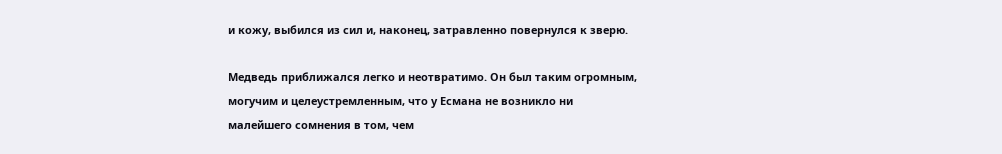и кожу, выбился из сил и, наконец, затравленно повернулся к зверю.

Медведь приближался легко и неотвратимо. Он был таким огромным, могучим и целеустремленным, что у Есмана не возникло ни малейшего сомнения в том, чем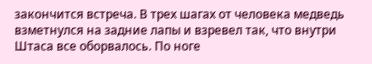закончится встреча. В трех шагах от человека медведь взметнулся на задние лапы и взревел так, что внутри Штаса все оборвалось. По ноге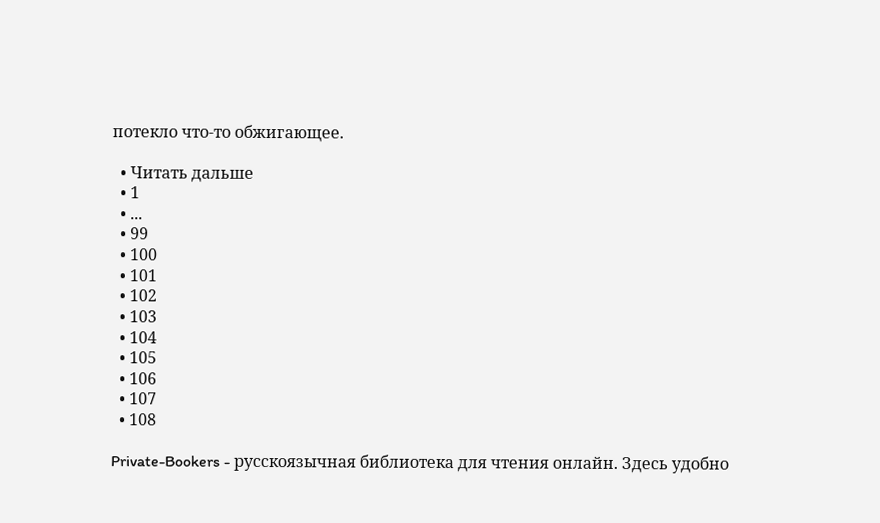потекло что-то обжигающее.

  • Читать дальше
  • 1
  • ...
  • 99
  • 100
  • 101
  • 102
  • 103
  • 104
  • 105
  • 106
  • 107
  • 108

Private-Bookers - русскоязычная библиотека для чтения онлайн. Здесь удобно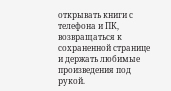открывать книги с телефона и ПК, возвращаться к сохраненной странице и держать любимые произведения под рукой.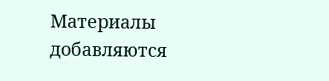Материалы добавляются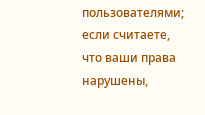пользователями; если считаете, что ваши права нарушены,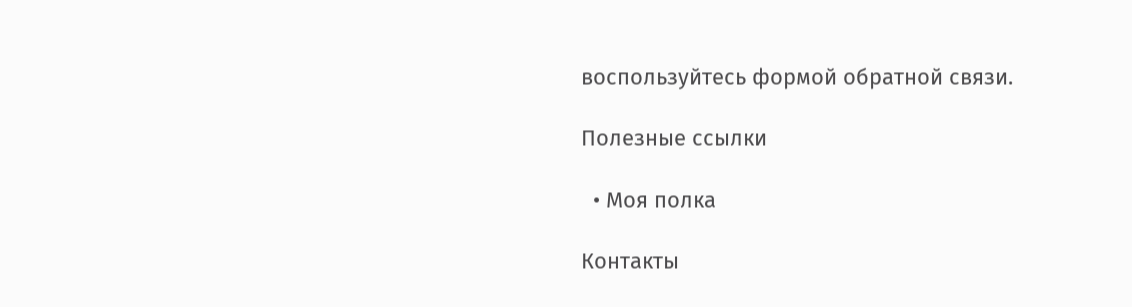воспользуйтесь формой обратной связи.

Полезные ссылки

  • Моя полка

Контакты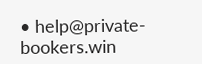• help@private-bookers.win